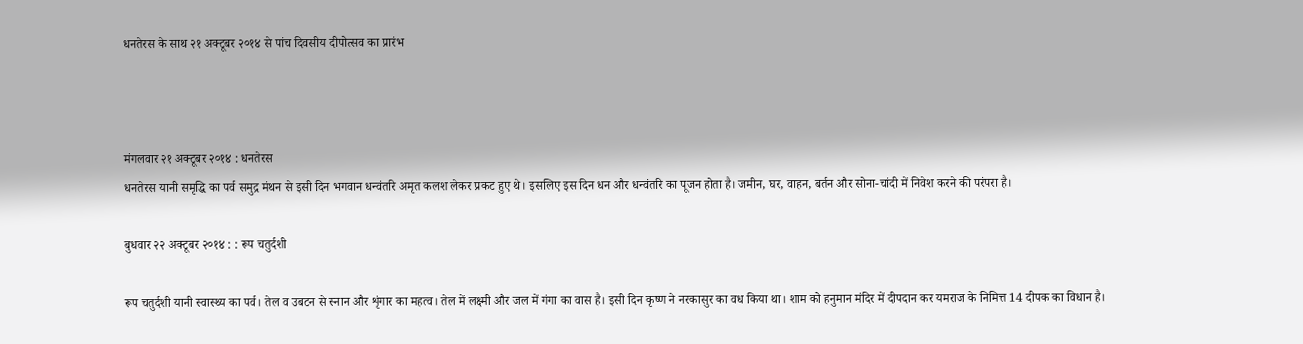धनतेरस के साथ २१ अक्टूबर २०१४ से पांच दिवसीय दीपोत्सव का प्रारंभ



मंगलवार २१ अक्टूबर २०१४ : धनतेरस
धनतेरस यानी समृद्धि का पर्व समुद्र मंथन से इसी दिन भगवान धन्वंतरि अमृत कलश लेकर प्रकट हुए थे। इसलिए इस दिन धन और धन्वंतरि का पूजन होता है। जमीन, घर, वाहन, बर्तन और सोना-चांदी में निवेश करने की परंपरा है।

बुधवार २२ अक्टूबर २०१४ : : रूप चतुर्दशी

रूप चतुर्दशी यानी स्वास्थ्य का पर्व। तेल व उबटन से स्नान और शृंगार का महत्व। तेल में लक्ष्मी और जल में गंगा का वास है। इसी दिन कृष्ण ने नरकासुर का वध किया था। शाम को हनुमान मंदिर में दीपदान कर यमराज के निमित्त 14 दीपक का विधान है।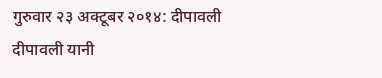गुरुवार २३ अक्टूबर २०१४: दीपावली
दीपावली यानी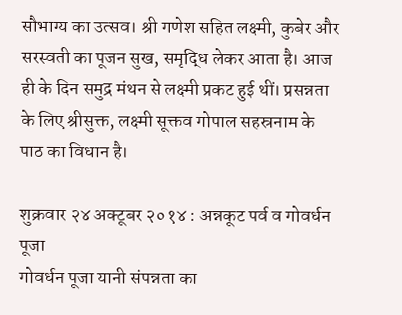सौभाग्य का उत्सव। श्री गणेश सहित लक्ष्मी, कुबेर और सरस्वती का पूजन सुख, समृद्धि लेकर आता है। आज ही के दिन समुद्र मंथन से लक्ष्मी प्रकट हुई थीं। प्रसन्नता के लिए श्रीसुक्त, लक्ष्मी सूक्तव गोपाल सहस्रनाम के पाठ का विधान है।

शुक्रवार २४ अक्टूबर २०१४ : अन्नकूट पर्व व गोवर्धन पूजा
गोवर्धन पूजा यानी संपन्नता का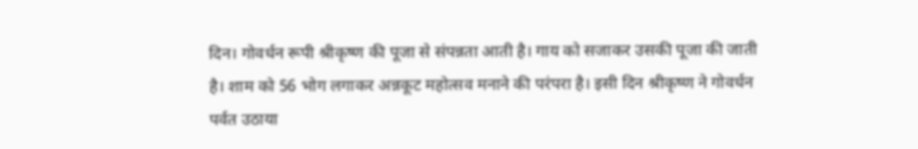दिन। गोवर्धन रूपी श्रीकृष्ण की पूजा से संपन्नता आती है। गाय को सजाकर उसकी पूजा की जाती है। शाम को 56 भोग लगाकर अन्नकूट महोत्सव मनाने की परंपरा है। इसी दिन श्रीकृष्ण ने गोवर्धन पर्वत उठाया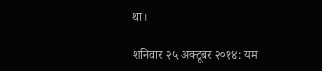था।

शनिवार २५ अक्टूबर २०१४: यम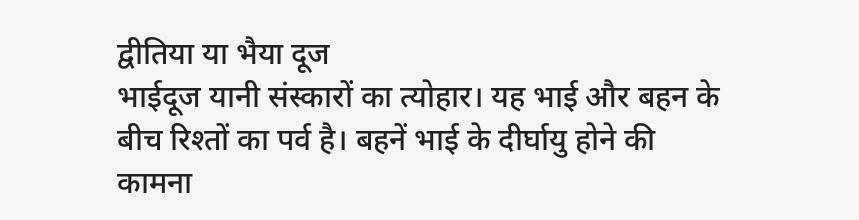द्वीतिया या भैया दूज
भाईदूज यानी संस्कारों का त्योहार। यह भाई और बहन के बीच रिश्तों का पर्व है। बहनें भाई के दीर्घायु होने की कामना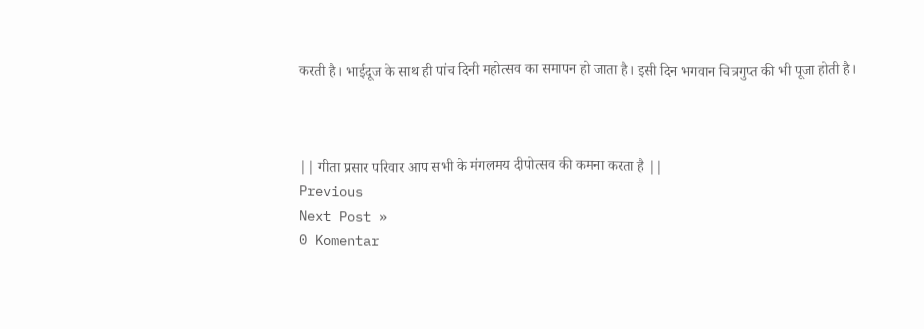करती है। भाईदूज के साथ ही पांच दिनी महोत्सव का समापन हो जाता है। इसी दिन भगवान चित्रगुप्त की भी पूजा होती है।



|| गीता प्रसार परिवार आप सभी के मंगलमय दीपोत्सव की कमना करता है ||
Previous
Next Post »
0 Komentar